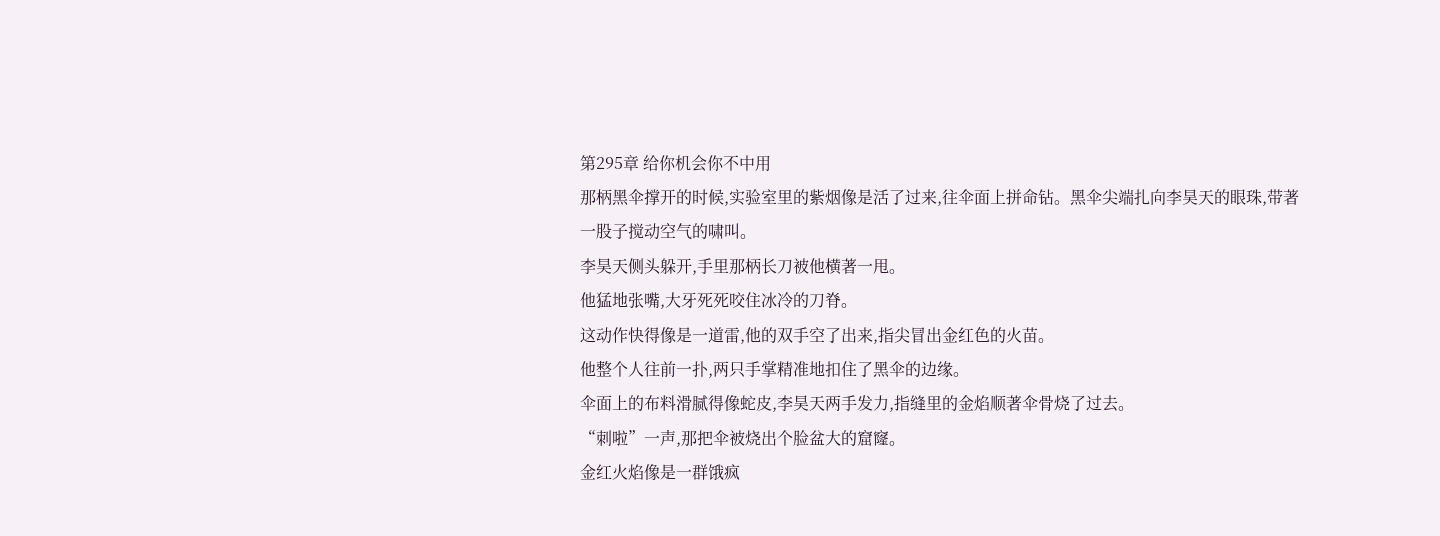第295章 给你机会你不中用
那柄黑伞撑开的时候,实验室里的紫烟像是活了过来,往伞面上拼命钻。黑伞尖端扎向李昊天的眼珠,带著一股子搅动空气的啸叫。
李昊天侧头躲开,手里那柄长刀被他横著一甩。
他猛地张嘴,大牙死死咬住冰冷的刀脊。
这动作快得像是一道雷,他的双手空了出来,指尖冒出金红色的火苗。
他整个人往前一扑,两只手掌精准地扣住了黑伞的边缘。
伞面上的布料滑腻得像蛇皮,李昊天两手发力,指缝里的金焰顺著伞骨烧了过去。
“刺啦”一声,那把伞被烧出个脸盆大的窟窿。
金红火焰像是一群饿疯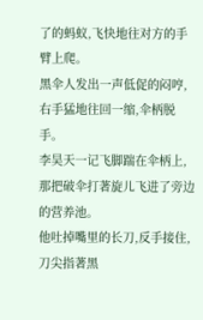了的蚂蚁,飞快地往对方的手臂上爬。
黑伞人发出一声低促的闷哼,右手猛地往回一缩,伞柄脱手。
李昊天一记飞脚踹在伞柄上,那把破伞打著旋儿飞进了旁边的营养池。
他吐掉嘴里的长刀,反手接住,刀尖指著黑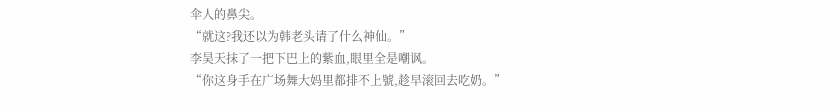伞人的鼻尖。
“就这?我还以为韩老头请了什么神仙。”
李昊天抹了一把下巴上的紫血,眼里全是嘲讽。
“你这身手在广场舞大妈里都排不上號,趁早滚回去吃奶。”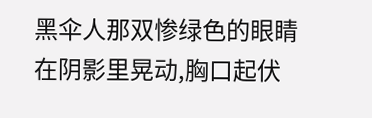黑伞人那双惨绿色的眼睛在阴影里晃动,胸口起伏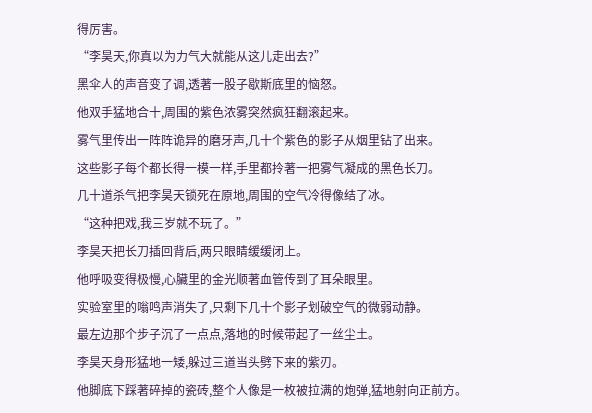得厉害。
“李昊天,你真以为力气大就能从这儿走出去?”
黑伞人的声音变了调,透著一股子歇斯底里的恼怒。
他双手猛地合十,周围的紫色浓雾突然疯狂翻滚起来。
雾气里传出一阵阵诡异的磨牙声,几十个紫色的影子从烟里钻了出来。
这些影子每个都长得一模一样,手里都拎著一把雾气凝成的黑色长刀。
几十道杀气把李昊天锁死在原地,周围的空气冷得像结了冰。
“这种把戏,我三岁就不玩了。”
李昊天把长刀插回背后,两只眼睛缓缓闭上。
他呼吸变得极慢,心臟里的金光顺著血管传到了耳朵眼里。
实验室里的嗡鸣声消失了,只剩下几十个影子划破空气的微弱动静。
最左边那个步子沉了一点点,落地的时候带起了一丝尘土。
李昊天身形猛地一矮,躲过三道当头劈下来的紫刃。
他脚底下踩著碎掉的瓷砖,整个人像是一枚被拉满的炮弹,猛地射向正前方。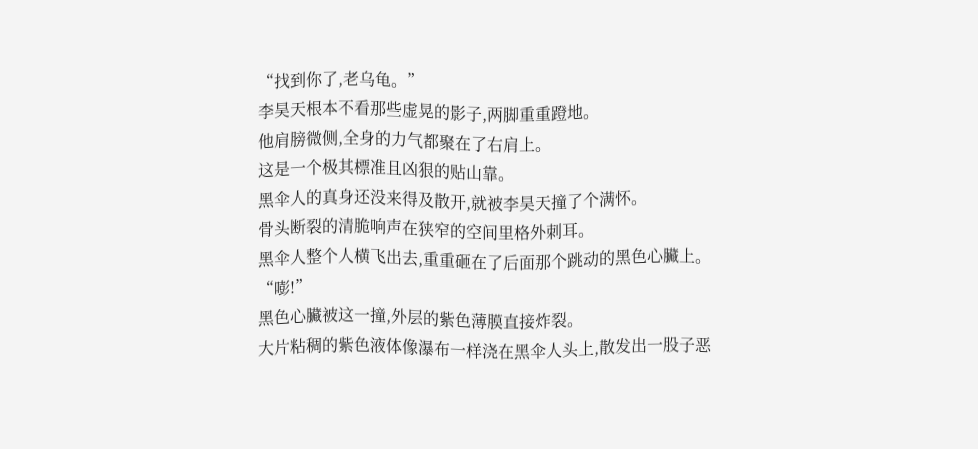“找到你了,老乌龟。”
李昊天根本不看那些虚晃的影子,两脚重重蹬地。
他肩膀微侧,全身的力气都聚在了右肩上。
这是一个极其標准且凶狠的贴山靠。
黑伞人的真身还没来得及散开,就被李昊天撞了个满怀。
骨头断裂的清脆响声在狭窄的空间里格外刺耳。
黑伞人整个人横飞出去,重重砸在了后面那个跳动的黑色心臟上。
“嘭!”
黑色心臟被这一撞,外层的紫色薄膜直接炸裂。
大片粘稠的紫色液体像瀑布一样浇在黑伞人头上,散发出一股子恶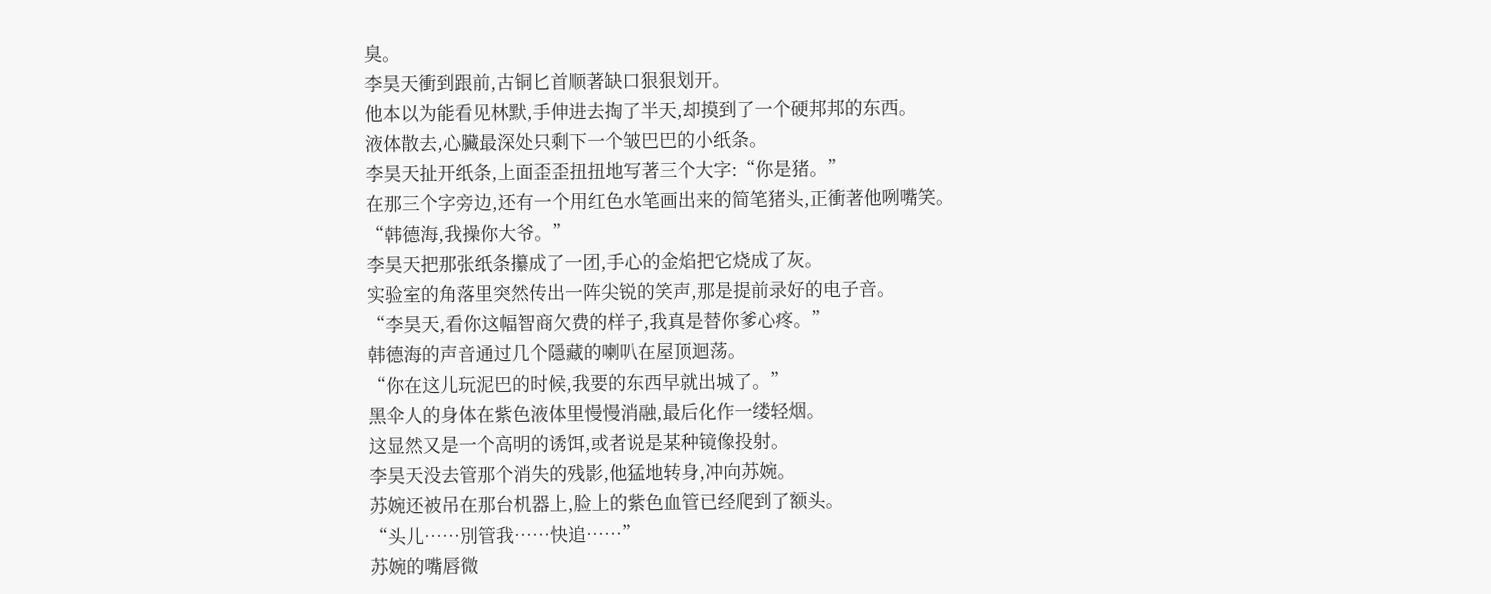臭。
李昊天衝到跟前,古铜匕首顺著缺口狠狠划开。
他本以为能看见林默,手伸进去掏了半天,却摸到了一个硬邦邦的东西。
液体散去,心臟最深处只剩下一个皱巴巴的小纸条。
李昊天扯开纸条,上面歪歪扭扭地写著三个大字:“你是猪。”
在那三个字旁边,还有一个用红色水笔画出来的简笔猪头,正衝著他咧嘴笑。
“韩德海,我操你大爷。”
李昊天把那张纸条攥成了一团,手心的金焰把它烧成了灰。
实验室的角落里突然传出一阵尖锐的笑声,那是提前录好的电子音。
“李昊天,看你这幅智商欠费的样子,我真是替你爹心疼。”
韩德海的声音通过几个隱藏的喇叭在屋顶迴荡。
“你在这儿玩泥巴的时候,我要的东西早就出城了。”
黑伞人的身体在紫色液体里慢慢消融,最后化作一缕轻烟。
这显然又是一个高明的诱饵,或者说是某种镜像投射。
李昊天没去管那个消失的残影,他猛地转身,冲向苏婉。
苏婉还被吊在那台机器上,脸上的紫色血管已经爬到了额头。
“头儿……別管我……快追……”
苏婉的嘴唇微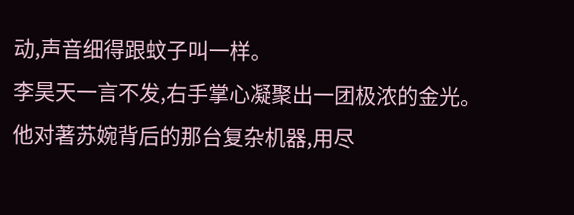动,声音细得跟蚊子叫一样。
李昊天一言不发,右手掌心凝聚出一团极浓的金光。
他对著苏婉背后的那台复杂机器,用尽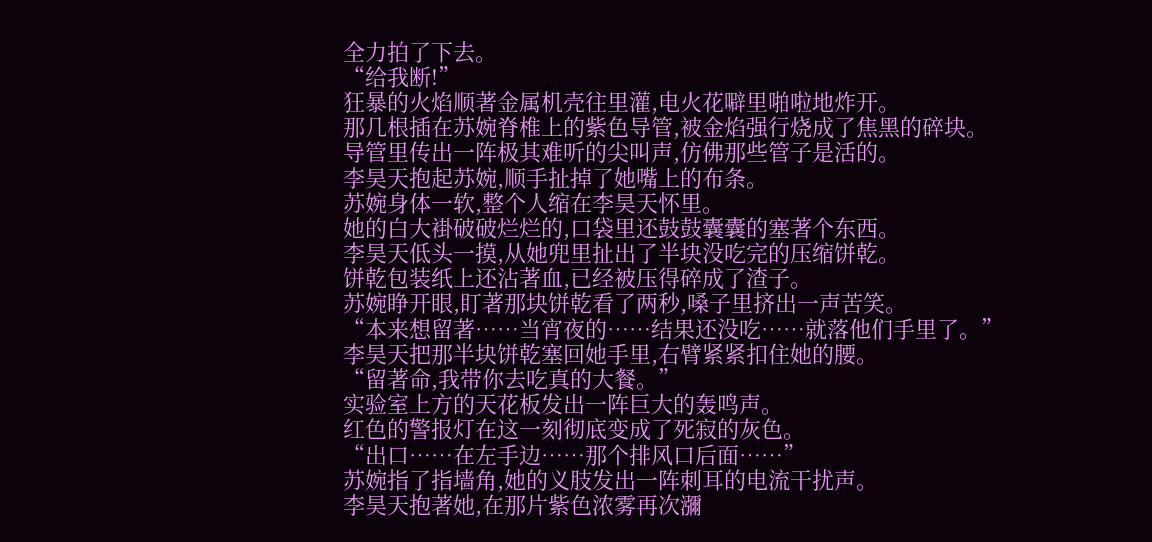全力拍了下去。
“给我断!”
狂暴的火焰顺著金属机壳往里灌,电火花噼里啪啦地炸开。
那几根插在苏婉脊椎上的紫色导管,被金焰强行烧成了焦黑的碎块。
导管里传出一阵极其难听的尖叫声,仿佛那些管子是活的。
李昊天抱起苏婉,顺手扯掉了她嘴上的布条。
苏婉身体一软,整个人缩在李昊天怀里。
她的白大褂破破烂烂的,口袋里还鼓鼓囊囊的塞著个东西。
李昊天低头一摸,从她兜里扯出了半块没吃完的压缩饼乾。
饼乾包装纸上还沾著血,已经被压得碎成了渣子。
苏婉睁开眼,盯著那块饼乾看了两秒,嗓子里挤出一声苦笑。
“本来想留著……当宵夜的……结果还没吃……就落他们手里了。”
李昊天把那半块饼乾塞回她手里,右臂紧紧扣住她的腰。
“留著命,我带你去吃真的大餐。”
实验室上方的天花板发出一阵巨大的轰鸣声。
红色的警报灯在这一刻彻底变成了死寂的灰色。
“出口……在左手边……那个排风口后面……”
苏婉指了指墙角,她的义肢发出一阵刺耳的电流干扰声。
李昊天抱著她,在那片紫色浓雾再次瀰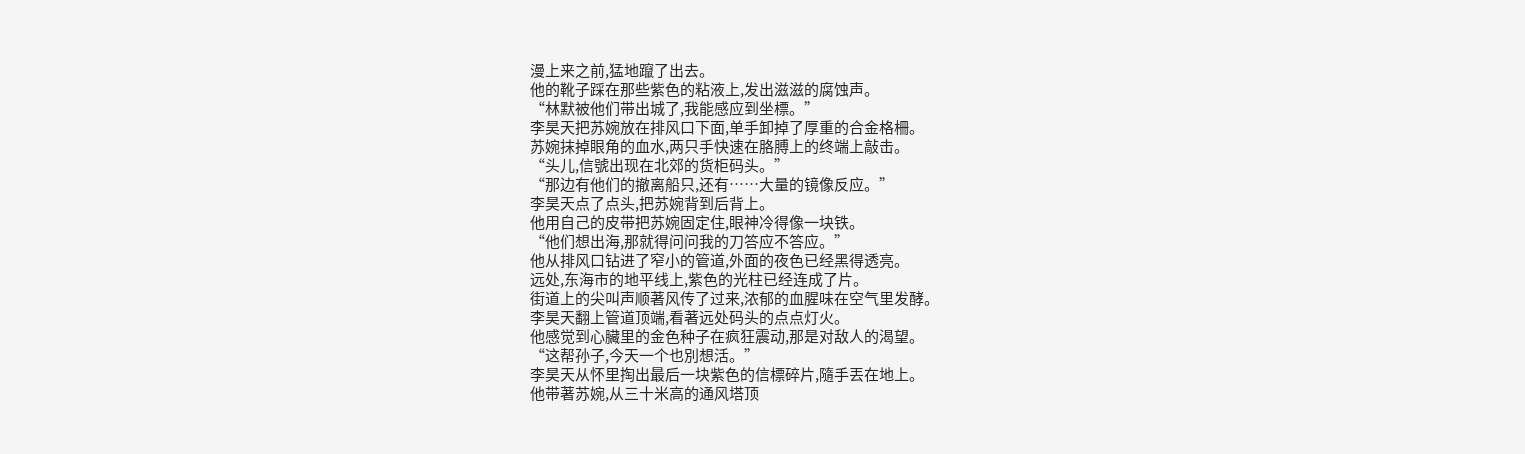漫上来之前,猛地躥了出去。
他的靴子踩在那些紫色的粘液上,发出滋滋的腐蚀声。
“林默被他们带出城了,我能感应到坐標。”
李昊天把苏婉放在排风口下面,单手卸掉了厚重的合金格柵。
苏婉抹掉眼角的血水,两只手快速在胳膊上的终端上敲击。
“头儿,信號出现在北郊的货柜码头。”
“那边有他们的撤离船只,还有……大量的镜像反应。”
李昊天点了点头,把苏婉背到后背上。
他用自己的皮带把苏婉固定住,眼神冷得像一块铁。
“他们想出海,那就得问问我的刀答应不答应。”
他从排风口钻进了窄小的管道,外面的夜色已经黑得透亮。
远处,东海市的地平线上,紫色的光柱已经连成了片。
街道上的尖叫声顺著风传了过来,浓郁的血腥味在空气里发酵。
李昊天翻上管道顶端,看著远处码头的点点灯火。
他感觉到心臟里的金色种子在疯狂震动,那是对敌人的渴望。
“这帮孙子,今天一个也別想活。”
李昊天从怀里掏出最后一块紫色的信標碎片,隨手丟在地上。
他带著苏婉,从三十米高的通风塔顶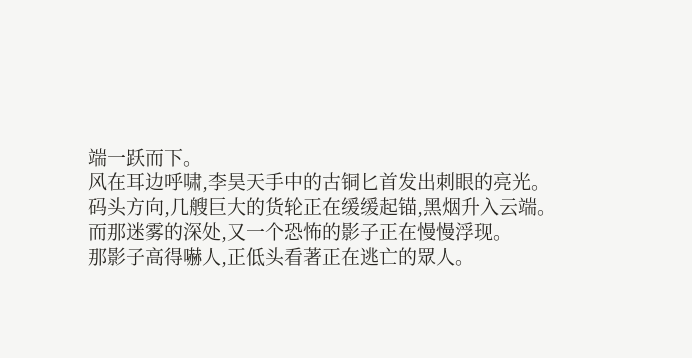端一跃而下。
风在耳边呼啸,李昊天手中的古铜匕首发出刺眼的亮光。
码头方向,几艘巨大的货轮正在缓缓起锚,黑烟升入云端。
而那迷雾的深处,又一个恐怖的影子正在慢慢浮现。
那影子高得嚇人,正低头看著正在逃亡的眾人。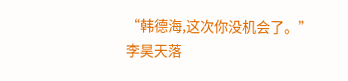“韩德海,这次你没机会了。”
李昊天落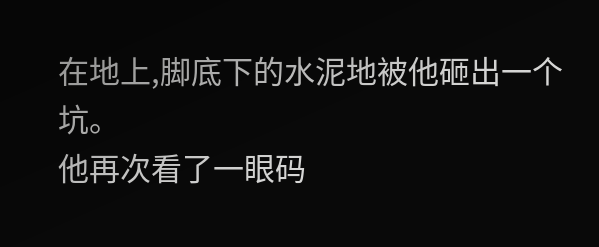在地上,脚底下的水泥地被他砸出一个坑。
他再次看了一眼码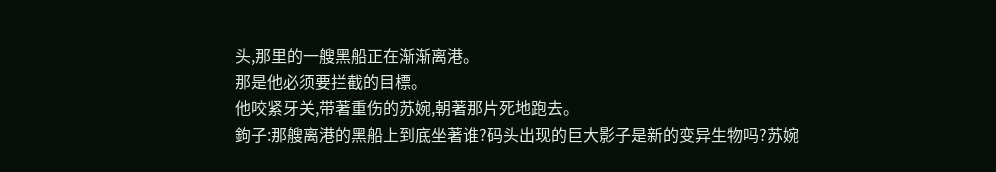头,那里的一艘黑船正在渐渐离港。
那是他必须要拦截的目標。
他咬紧牙关,带著重伤的苏婉,朝著那片死地跑去。
鉤子:那艘离港的黑船上到底坐著谁?码头出现的巨大影子是新的变异生物吗?苏婉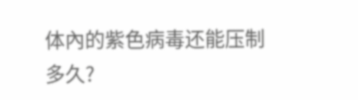体內的紫色病毒还能压制多久?